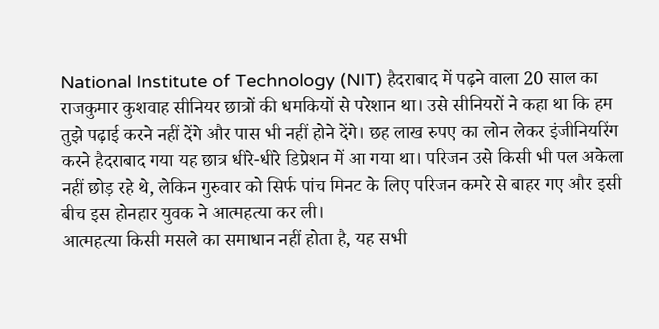National Institute of Technology (NIT) हैदराबाद में पढ़ने वाला 20 साल का राजकुमार कुशवाह सीनियर छात्रों की धमकियों से परेशान था। उसे सीनियरों ने कहा था कि हम तुझे पढ़ाई करने नहीं देंगे और पास भी नहीं होने देंगे। छह लाख रुपए का लोन लेकर इंजीनियरिंग करने हैदराबाद गया यह छात्र धीरे-धीरे डिप्रेशन में आ गया था। परिजन उसे किसी भी पल अकेला नहीं छोड़ रहे थे, लेकिन गुरुवार को सिर्फ पांच मिनट के लिए परिजन कमरे से बाहर गए और इसी बीच इस होनहार युवक ने आत्महत्या कर ली।
आत्महत्या किसी मसले का समाधान नहीं होता है, यह सभी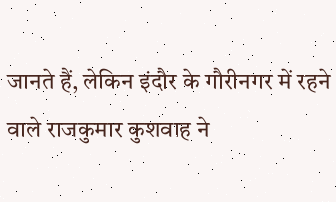जानते हैं, लेकिन इंदौर के गौरीनगर में रहने वाले राजकुमार कुशवाह ने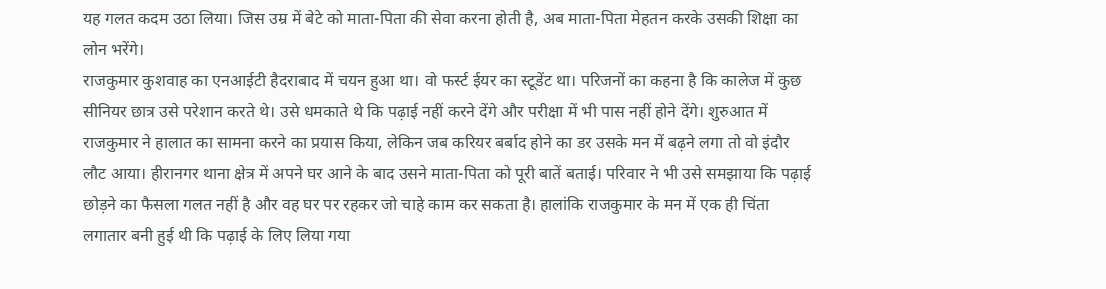यह गलत कदम उठा लिया। जिस उम्र में बेटे को माता-पिता की सेवा करना होती है, अब माता-पिता मेहतन करके उसकी शिक्षा का लोन भरेंगे।
राजकुमार कुशवाह का एनआईटी हैदराबाद में चयन हुआ था। वो फर्स्ट ईयर का स्टूडेंट था। परिजनों का कहना है कि कालेज में कुछ सीनियर छात्र उसे परेशान करते थे। उसे धमकाते थे कि पढ़ाई नहीं करने देंगे और परीक्षा में भी पास नहीं होने देंगे। शुरुआत में राजकुमार ने हालात का सामना करने का प्रयास किया, लेकिन जब करियर बर्बाद होने का डर उसके मन में बढ़ने लगा तो वो इंदौर लौट आया। हीरानगर थाना क्षेत्र में अपने घर आने के बाद उसने माता-पिता को पूरी बातें बताई। परिवार ने भी उसे समझाया कि पढ़ाई छोड़ने का फैसला गलत नहीं है और वह घर पर रहकर जो चाहे काम कर सकता है। हालांकि राजकुमार के मन में एक ही चिंता लगातार बनी हुई थी कि पढ़ाई के लिए लिया गया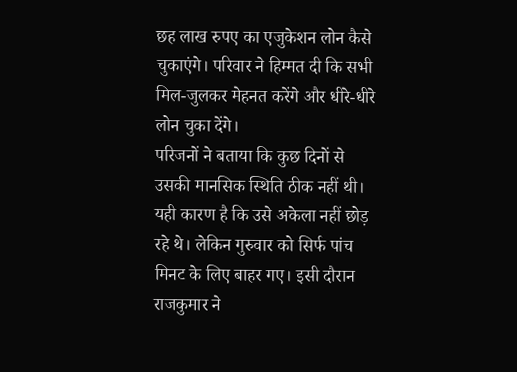छह लाख रुपए का एजुकेशन लोन कैसे चुकाएंगे। परिवार ने हिम्मत दी कि सभी मिल-जुलकर मेहनत करेंगे और धीरे-धीरे लोन चुका देंगे।
परिजनों ने बताया कि कुछ दिनों से उसकी मानसिक स्थिति ठीक नहीं थी। यही कारण है कि उसे अकेला नहीं छोड़ रहे थे। लेकिन गुरुवार को सिर्फ पांच मिनट के लिए बाहर गए। इसी दौरान राजकुमार ने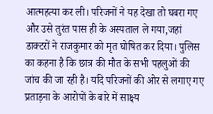आत्महत्या कर ली। परिजनों ने यह देखा तो घबरा गए और उसे तुरंत पास ही के अस्पताल ले गया,जहां डाक्टरों ने राजकुमार को मृत घोषित कर दिया। पुलिस का कहना है कि छात्र की मौत के सभी पहलुओं की जांच की जा रही है। यदि परिजनों की ओर से लगाए गए प्रताड़ना के आरोपों के बारे में साक्ष्य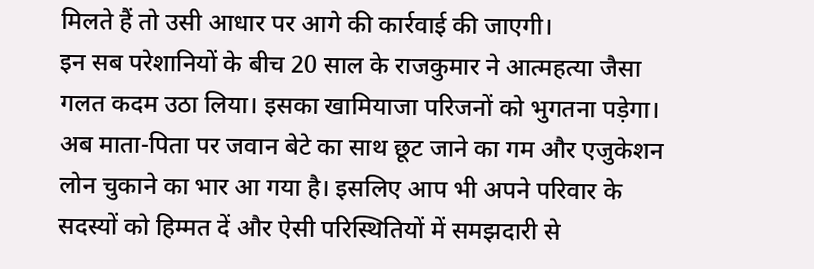मिलते हैं तो उसी आधार पर आगे की कार्रवाई की जाएगी।
इन सब परेशानियों के बीच 20 साल के राजकुमार ने आत्महत्या जैसा गलत कदम उठा लिया। इसका खामियाजा परिजनों को भुगतना पड़ेगा। अब माता-पिता पर जवान बेटे का साथ छूट जाने का गम और एजुकेशन लोन चुकाने का भार आ गया है। इसलिए आप भी अपने परिवार के सदस्यों को हिम्मत दें और ऐसी परिस्थितियों में समझदारी से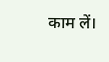काम लें।